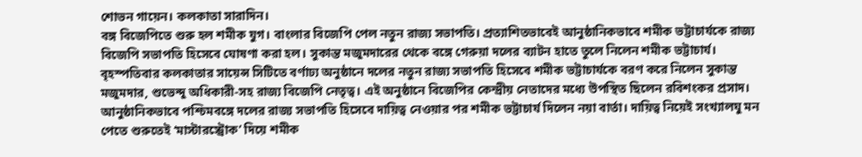শোভন গায়েন। কলকাতা সারাদিন।
বঙ্গ বিজেপিতে শুরু হল শমীক যুগ। বাংলার বিজেপি পেল নতুন রাজ্য সভাপতি। প্রত্যাশিতভাবেই আনুষ্ঠানিকভাবে শমীক ভট্টাচার্যকে রাজ্য বিজেপি সভাপতি হিসেবে ঘোষণা করা হল। সুকান্ত মজুমদারের থেকে বঙ্গে গেরুয়া দলের ব্যাটন হাতে তুলে নিলেন শমীক ভট্টাচার্য।
বৃহস্পতিবার কলকাতার সায়েন্স সিটিতে বর্ণাঢ্য অনুষ্ঠানে দলের নতুন রাজ্য সভাপতি হিসেবে শমীক ভট্টাচার্যকে বরণ করে নিলেন সুকান্ত মজুমদার, শুভেন্দু অধিকারী-সহ রাজ্য বিজেপি নেতৃত্ব। এই অনুষ্ঠানে বিজেপির কেন্দ্রীয় নেতাদের মধ্যে উপস্থিত ছিলেন রবিশংকর প্রসাদ।
আনুষ্ঠানিকভাবে পশ্চিমবঙ্গে দলের রাজ্য সভাপতি হিসেবে দায়িত্ব নেওয়ার পর শমীক ভট্টাচার্য দিলেন নয়া বার্তা। দায়িত্ব নিয়েই সংখ্যালঘু মন পেতে শুরুতেই ‘মাস্টারস্ট্রোক’ দিয়ে শমীক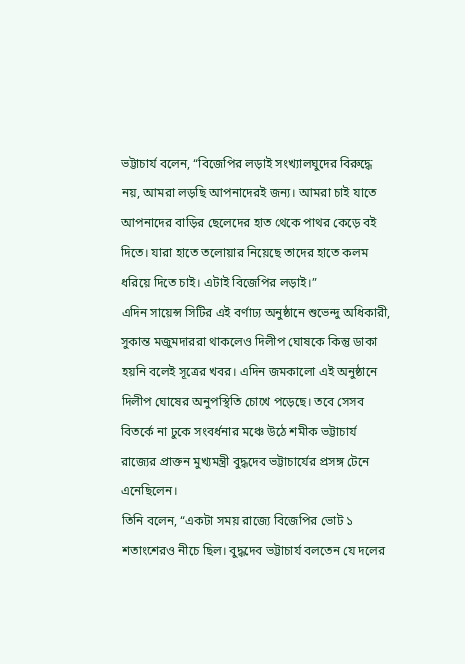ভট্টাচার্য বলেন, “বিজেপির লড়াই সংখ্যালঘুদের বিরুদ্ধে নয়, আমরা লড়ছি আপনাদেরই জন্য। আমরা চাই যাতে আপনাদের বাড়ির ছেলেদের হাত থেকে পাথর কেড়ে বই দিতে। যারা হাতে তলোয়ার নিয়েছে তাদের হাতে কলম ধরিয়ে দিতে চাই। এটাই বিজেপির লড়াই।”
এদিন সায়েন্স সিটির এই বর্ণাঢ্য অনুষ্ঠানে শুভেন্দু অধিকারী, সুকান্ত মজুমদাররা থাকলেও দিলীপ ঘোষকে কিন্তু ডাকা হয়নি বলেই সূত্রের খবর। এদিন জমকালো এই অনুষ্ঠানে দিলীপ ঘোষের অনুপস্থিতি চোখে পড়েছে। তবে সেসব বিতর্কে না ঢুকে সংবর্ধনার মঞ্চে উঠে শমীক ভট্টাচার্য রাজ্যের প্রাক্তন মুখ্যমন্ত্রী বুদ্ধদেব ভট্টাচার্যের প্রসঙ্গ টেনে এনেছিলেন।
তিনি বলেন, “একটা সময় রাজ্যে বিজেপির ভোট ১ শতাংশেরও নীচে ছিল। বুদ্ধদেব ভট্টাচার্য বলতেন যে দলের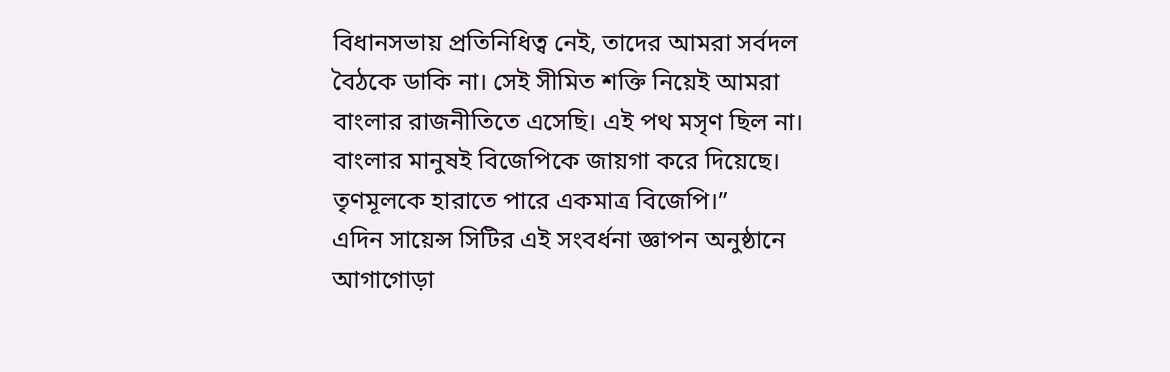বিধানসভায় প্রতিনিধিত্ব নেই, তাদের আমরা সর্বদল বৈঠকে ডাকি না। সেই সীমিত শক্তি নিয়েই আমরা বাংলার রাজনীতিতে এসেছি। এই পথ মসৃণ ছিল না। বাংলার মানুষই বিজেপিকে জায়গা করে দিয়েছে। তৃণমূলকে হারাতে পারে একমাত্র বিজেপি।”
এদিন সায়েন্স সিটির এই সংবর্ধনা জ্ঞাপন অনুষ্ঠানে আগাগোড়া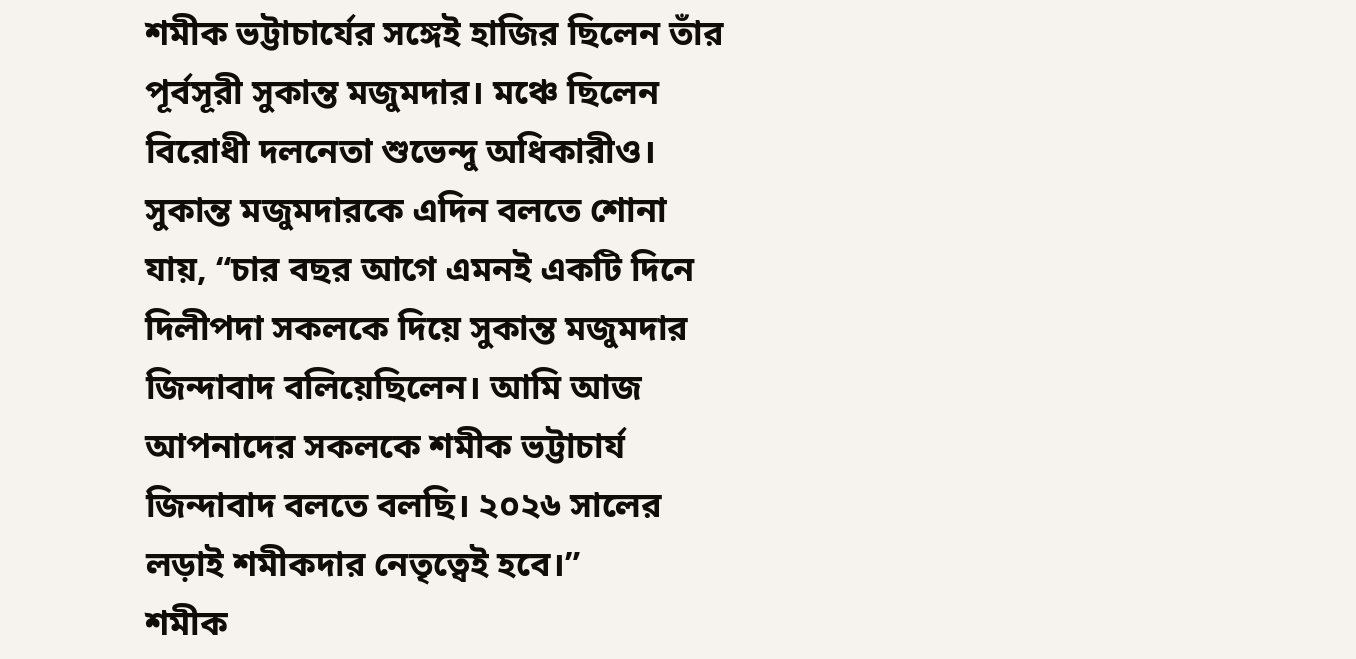শমীক ভট্টাচার্যের সঙ্গেই হাজির ছিলেন তাঁর পূর্বসূরী সুকান্ত মজুমদার। মঞ্চে ছিলেন বিরোধী দলনেতা শুভেন্দু অধিকারীও। সুকান্ত মজুমদারকে এদিন বলতে শোনা যায়, “চার বছর আগে এমনই একটি দিনে দিলীপদা সকলকে দিয়ে সুকান্ত মজুমদার জিন্দাবাদ বলিয়েছিলেন। আমি আজ আপনাদের সকলকে শমীক ভট্টাচার্য জিন্দাবাদ বলতে বলছি। ২০২৬ সালের লড়াই শমীকদার নেতৃত্বেই হবে।”
শমীক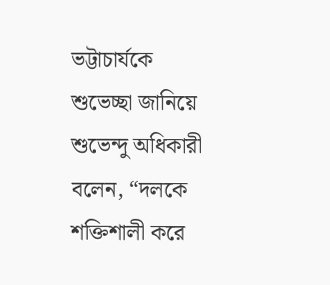ভট্টাচার্যকে শুভেচ্ছা জানিয়ে শুভেন্দু অধিকারী বলেন, “দলকে শক্তিশালী করে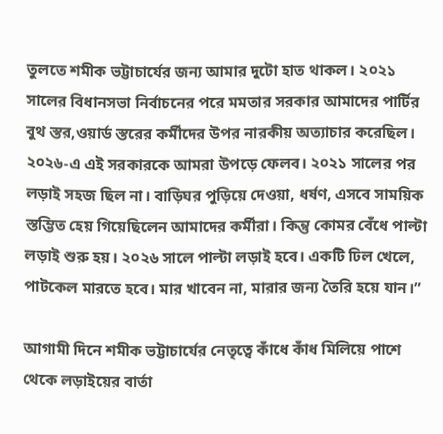তুলতে শমীক ভট্টাচার্যের জন্য আমার দুটো হাত থাকল। ২০২১ সালের বিধানসভা নির্বাচনের পরে মমতার সরকার আমাদের পার্টির বুথ স্তর,ওয়ার্ড স্তরের কর্মীদের উপর নারকীয় অত্যাচার করেছিল। ২০২৬-এ এই সরকারকে আমরা উপড়ে ফেলব। ২০২১ সালের পর লড়াই সহজ ছিল না। বাড়িঘর পুড়িয়ে দেওয়া, ধর্ষণ, এসবে সাময়িক স্তম্ভিত হেয় গিয়েছিলেন আমাদের কর্মীরা। কিন্তু কোমর বেঁধে পাল্টা লড়াই শুরু হয়। ২০২৬ সালে পাল্টা লড়াই হবে। একটি ঢিল খেলে, পাটকেল মারতে হবে। মার খাবেন না, মারার জন্য তৈরি হয়ে যান।”

আগামী দিনে শমীক ভট্টাচার্যের নেতৃত্বে কাঁধে কাঁধ মিলিয়ে পাশে থেকে লড়াইয়ের বার্তা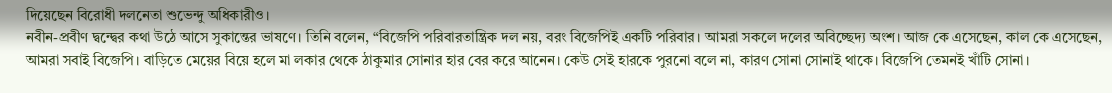দিয়েছেন বিরোধী দলনেতা শুভেন্দু অধিকারীও।
নবীন-প্রবীণ দ্বন্দ্বের কথা উঠে আসে সুকান্তের ভাষণে। তিনি বলেন, “বিজেপি পরিবারতান্ত্রিক দল নয়, বরং বিজেপিই একটি পরিবার। আমরা সকলে দলের অবিচ্ছেদ্য অংশ। আজ কে এসেছেন, কাল কে এসেছেন, আমরা সবাই বিজেপি। বাড়িতে মেয়ের বিয়ে হলে মা লকার থেকে ঠাকুমার সোনার হার বের করে আনেন। কেউ সেই হারকে পুরনো বলে না, কারণ সোনা সোনাই থাকে। বিজেপি তেমনই খাঁটি সোনা।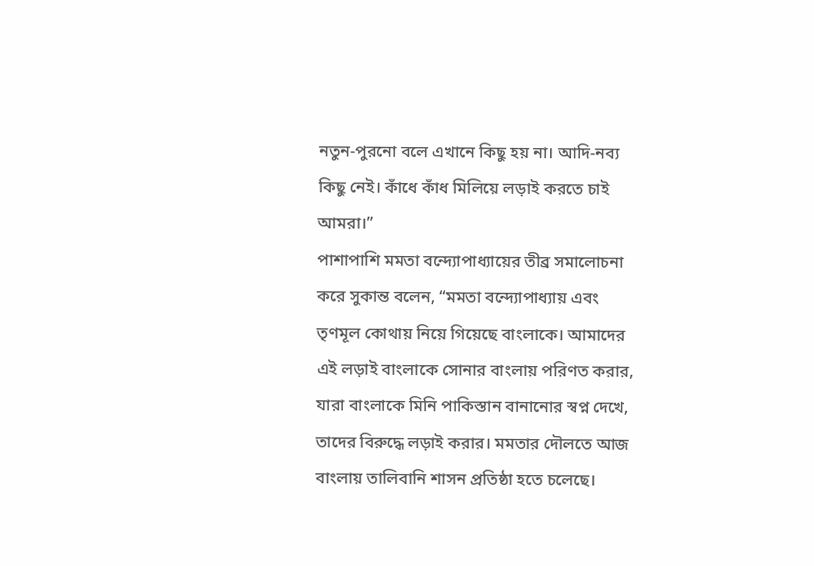নতুন-পুরনো বলে এখানে কিছু হয় না। আদি-নব্য কিছু নেই। কাঁধে কাঁধ মিলিয়ে লড়াই করতে চাই আমরা।”
পাশাপাশি মমতা বন্দ্যোপাধ্যায়ের তীব্র সমালোচনা করে সুকান্ত বলেন, “মমতা বন্দ্যোপাধ্যায় এবং তৃণমূল কোথায় নিয়ে গিয়েছে বাংলাকে। আমাদের এই লড়াই বাংলাকে সোনার বাংলায় পরিণত করার, যারা বাংলাকে মিনি পাকিস্তান বানানোর স্বপ্ন দেখে, তাদের বিরুদ্ধে লড়াই করার। মমতার দৌলতে আজ বাংলায় তালিবানি শাসন প্রতিষ্ঠা হতে চলেছে।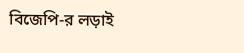বিজেপি-র লড়াই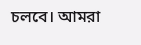চলবে। আমরা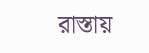রাস্তায়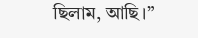ছিলাম, আছি।”